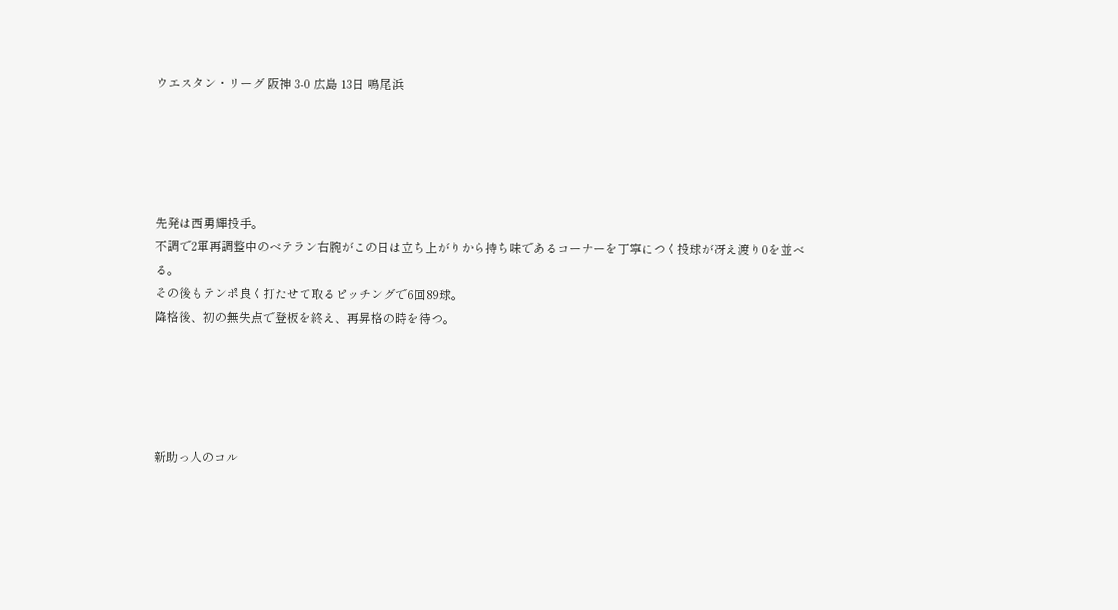ウエスタン・リーグ 阪神 3-0 広島 13日 鳴尾浜





先発は西勇輝投手。
不調で2軍再調整中のベテラン右腕がこの日は立ち上がりから持ち味であるコーナーを丁寧につく投球が冴え渡り0を並べる。
その後もテンポ良く打たせて取るピッチングで6回89球。
降格後、初の無失点で登板を終え、再昇格の時を待つ。





新助っ人のコル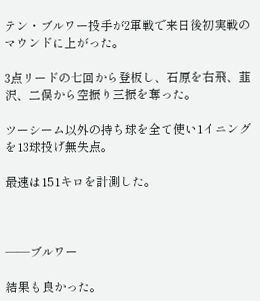テン・ブルワー投手が2軍戦で来日後初実戦のマウンドに上がった。

3点リードの七回から登板し、石原を右飛、韮沢、二俣から空振り三振を奪った。

ツーシーム以外の持ち球を全て使い1イニングを13球投げ無失点。

最速は151キロを計測した。



――ブルワー

結果も良かった。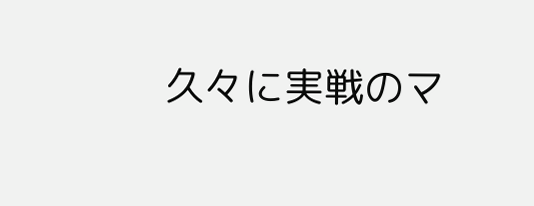久々に実戦のマ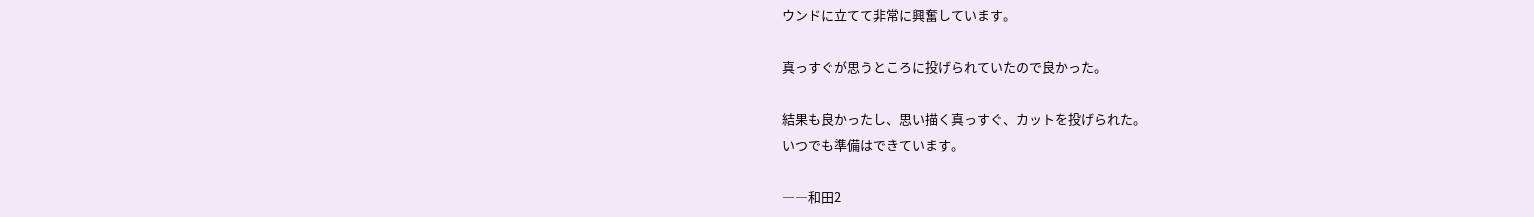ウンドに立てて非常に興奮しています。

真っすぐが思うところに投げられていたので良かった。

結果も良かったし、思い描く真っすぐ、カットを投げられた。
いつでも準備はできています。

――和田2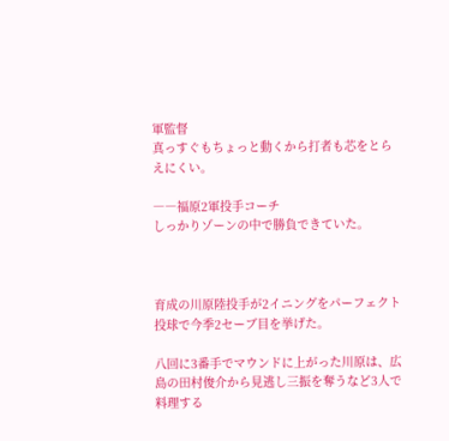軍監督
真っすぐもちょっと動くから打者も芯をとらえにくい。

――福原2軍投手コーチ
しっかりゾーンの中で勝負できていた。



育成の川原陸投手が2イニングをパーフェクト投球で今季2セーブ目を挙げた。

八回に3番手でマウンドに上がった川原は、広島の田村俊介から見逃し三振を奪うなど3人で料理する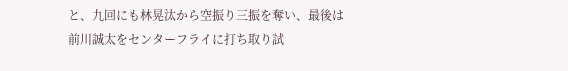と、九回にも林晃汰から空振り三振を奪い、最後は前川誠太をセンターフライに打ち取り試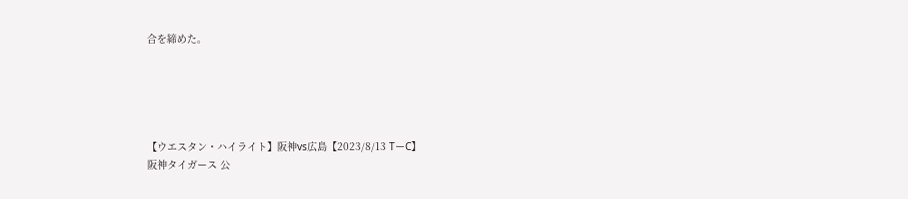合を締めた。





【ウエスタン・ハイライト】阪神vs広島【2023/8/13 TーC】
阪神タイガース 公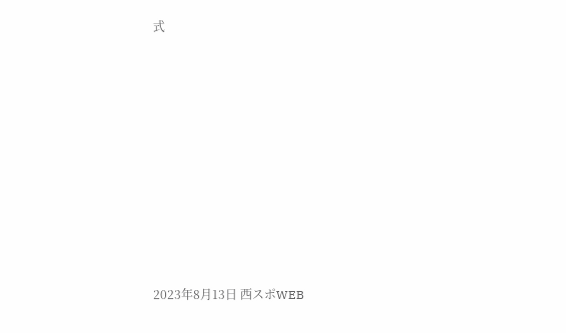式









2023年8月13日 西スポWEB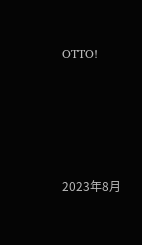OTTO!





2023年8月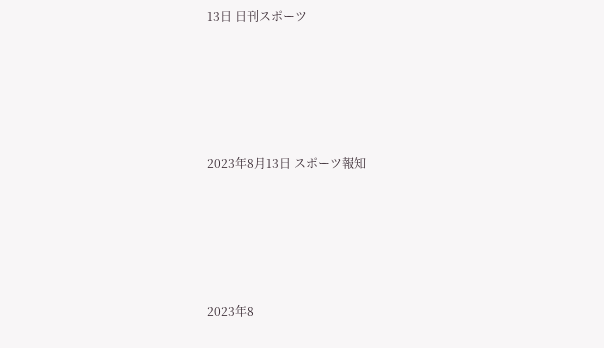13日 日刊スポーツ





2023年8月13日 スポーツ報知





2023年8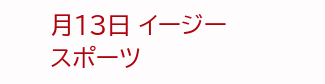月13日 イージースポーツ